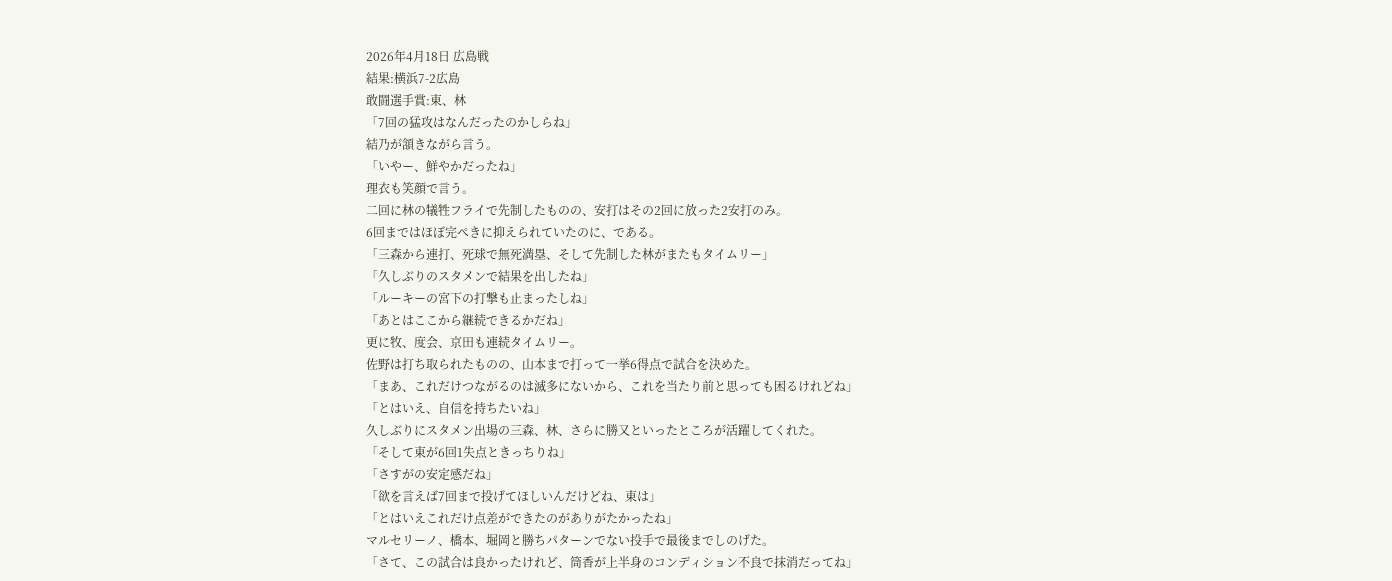2026年4月18日 広島戦
結果:横浜7-2広島
敢闘選手賞:東、林
「7回の猛攻はなんだったのかしらね」
結乃が頷きながら言う。
「いやー、鮮やかだったね」
理衣も笑顔で言う。
二回に林の犠牲フライで先制したものの、安打はその2回に放った2安打のみ。
6回まではほぼ完ぺきに抑えられていたのに、である。
「三森から連打、死球で無死満塁、そして先制した林がまたもタイムリー」
「久しぶりのスタメンで結果を出したね」
「ルーキーの宮下の打撃も止まったしね」
「あとはここから継続できるかだね」
更に牧、度会、京田も連続タイムリー。
佐野は打ち取られたものの、山本まで打って一挙6得点で試合を決めた。
「まあ、これだけつながるのは滅多にないから、これを当たり前と思っても困るけれどね」
「とはいえ、自信を持ちたいね」
久しぶりにスタメン出場の三森、林、さらに勝又といったところが活躍してくれた。
「そして東が6回1失点ときっちりね」
「さすがの安定感だね」
「欲を言えば7回まで投げてほしいんだけどね、東は」
「とはいえこれだけ点差ができたのがありがたかったね」
マルセリーノ、橋本、堀岡と勝ちパターンでない投手で最後までしのげた。
「さて、この試合は良かったけれど、筒香が上半身のコンディション不良で抹消だってね」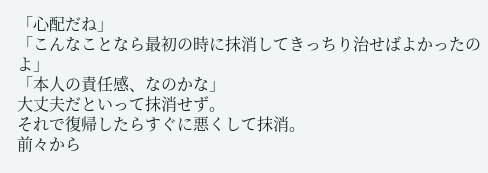「心配だね」
「こんなことなら最初の時に抹消してきっちり治せばよかったのよ」
「本人の責任感、なのかな」
大丈夫だといって抹消せず。
それで復帰したらすぐに悪くして抹消。
前々から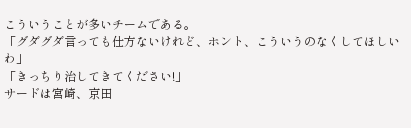こういうことが多いチームである。
「グダグダ言っても仕方ないけれど、ホント、こういうのなくしてほしいわ」
「きっちり治してきてください!」
サードは宮崎、京田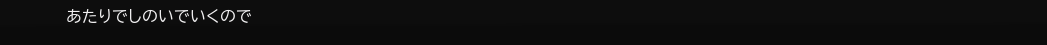あたりでしのいでいくので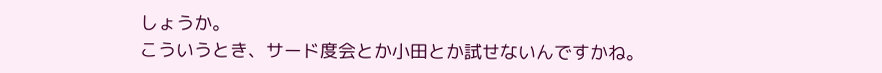しょうか。
こういうとき、サード度会とか小田とか試せないんですかね。